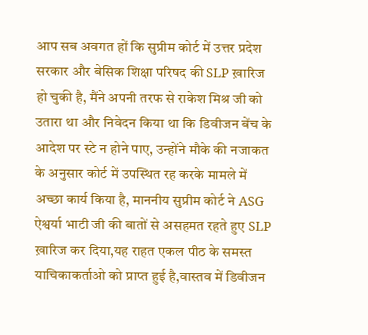आप सब अवगत हों कि सुप्रीम कोर्ट में उत्तर प्रदेश सरकार और बेसिक शिक्षा परिषद की SLP ख़ारिज हो चुकी है, मैंने अपनी तरफ से राकेश मिश्र जी को उतारा था और निवेदन किया था कि डिवीजन बेंच के आदेश पर स्टे न होने पाए, उन्होंने मौके की नजाकत के अनुसार कोर्ट में उपस्थित रह करके मामले में अच्छा कार्य किया है, माननीय सुप्रीम कोर्ट ने ASG ऐश्वर्या भाटी जी की बातों से असहमत रहते हुए SLP ख़ारिज कर दिया,यह राहत एकल पीठ के समस्त याचिकाकर्ताओ को प्राप्त हुई है,वास्तव में डिवीजन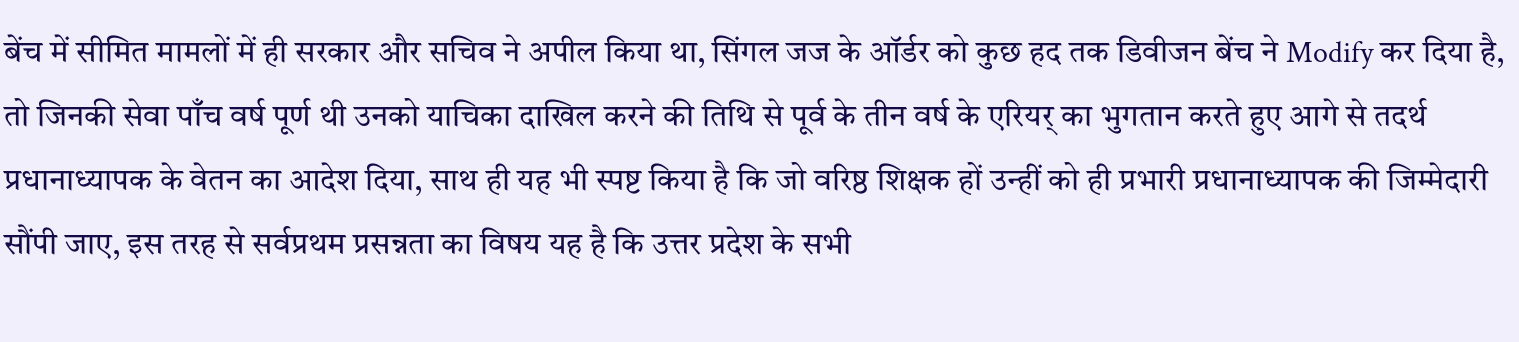बेंच में सीमित मामलों में ही सरकार और सचिव ने अपील किया था, सिंगल जज के ऑर्डर को कुछ हद तक डिवीजन बेंच ने Modify कर दिया है, तो जिनकी सेवा पाँच वर्ष पूर्ण थी उनको याचिका दाखिल करने की तिथि से पूर्व के तीन वर्ष के एरियर् का भुगतान करते हुए आगे से तदर्थ प्रधानाध्यापक के वेतन का आदेश दिया, साथ ही यह भी स्पष्ट किया है कि जो वरिष्ठ शिक्षक हों उन्हीं को ही प्रभारी प्रधानाध्यापक की जिम्मेदारी सौंपी जाए, इस तरह से सर्वप्रथम प्रसन्नता का विषय यह है कि उत्तर प्रदेश के सभी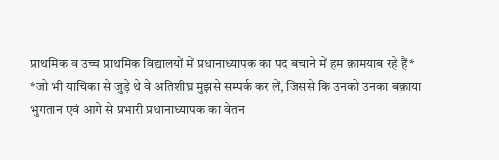प्राथमिक व उच्च प्राथमिक विद्यालयों में प्रधानाध्यापक का पद बचाने में हम क़ामयाब रहे हैं*
*जो भी याचिका से जुड़े थे वे अतिशीघ्र मुझसे सम्पर्क कर लें, जिससे कि उनको उनका बक़ाया भुगतान एवं आगे से प्रभारी प्रधानाध्यापक का वेतन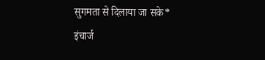सुगमता से दिलाया जा सके*
इंचार्ज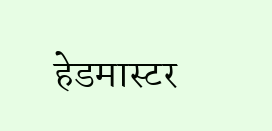हेडमास्टर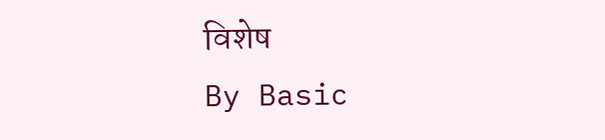विशेष
By Basic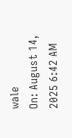wale
On: August 14, 2025 6:42 AM